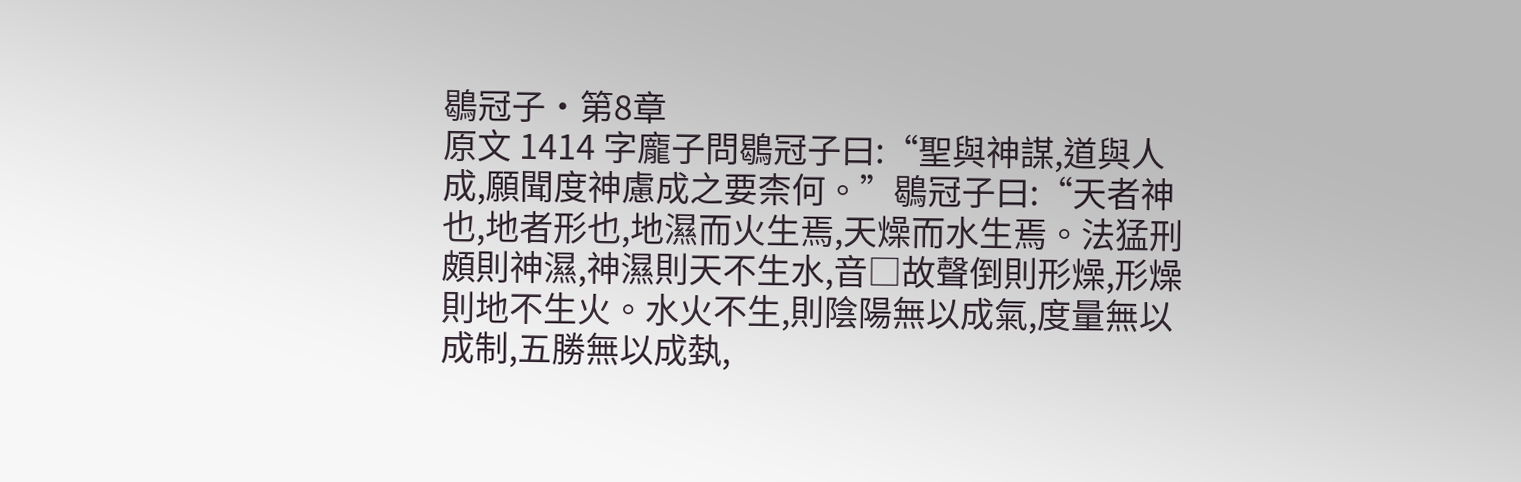鶡冠子·第8章
原文 1414 字龐子問鶡冠子曰:“聖與神謀,道與人成,願聞度神慮成之要柰何。”鶡冠子曰:“天者神也,地者形也,地濕而火生焉,天燥而水生焉。法猛刑頗則神濕,神濕則天不生水,音□故聲倒則形燥,形燥則地不生火。水火不生,則陰陽無以成氣,度量無以成制,五勝無以成埶,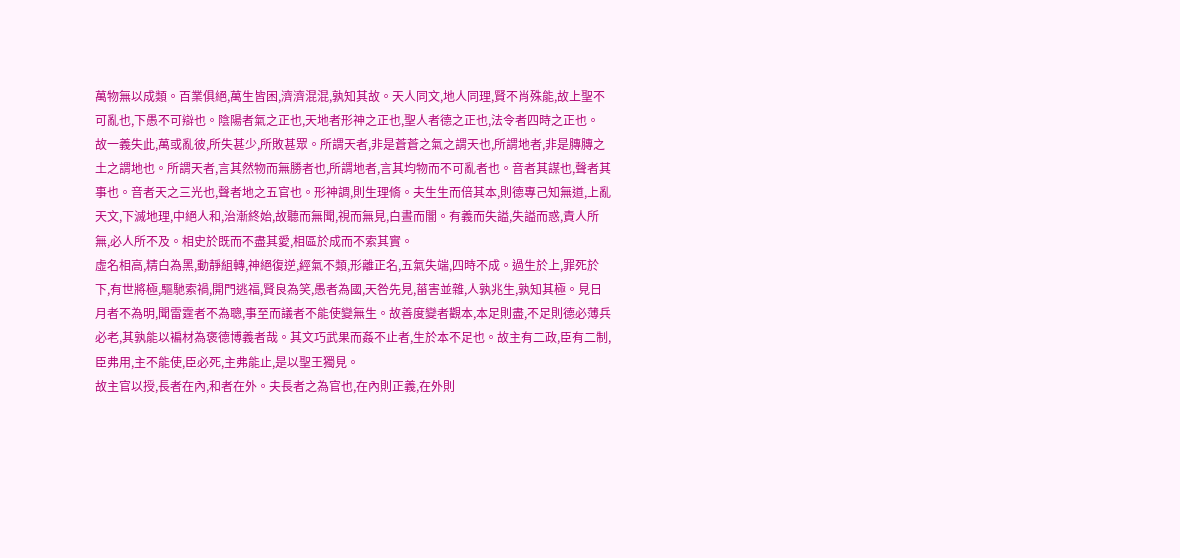萬物無以成類。百業俱絕,萬生皆困,濟濟混混,孰知其故。天人同文,地人同理,賢不肖殊能,故上聖不可亂也,下愚不可辯也。陰陽者氣之正也,天地者形神之正也,聖人者德之正也,法令者四時之正也。
故一義失此,萬或亂彼,所失甚少,所敗甚眾。所謂天者,非是蒼蒼之氣之謂天也,所謂地者,非是膞膞之土之謂地也。所謂天者,言其然物而無勝者也,所謂地者,言其均物而不可亂者也。音者其謀也,聲者其事也。音者天之三光也,聲者地之五官也。形神調,則生理脩。夫生生而倍其本,則德專己知無道,上亂天文,下滅地理,中絕人和,治漸終始,故聽而無聞,視而無見,白晝而闇。有義而失謚,失謚而惑,責人所無,必人所不及。相史於既而不盡其愛,相區於成而不索其實。
虛名相高,精白為黑,動靜組轉,神絕復逆,經氣不類,形離正名,五氣失端,四時不成。過生於上,罪死於下,有世將極,驅馳索禍,開門逃福,賢良為笑,愚者為國,天咎先見,菑害並雜,人孰兆生,孰知其極。見日月者不為明,聞雷霆者不為聰,事至而議者不能使變無生。故善度變者觀本,本足則盡,不足則德必薄兵必老,其孰能以褊材為褒德博義者哉。其文巧武果而姦不止者,生於本不足也。故主有二政,臣有二制,臣弗用,主不能使,臣必死,主弗能止,是以聖王獨見。
故主官以授,長者在內,和者在外。夫長者之為官也,在內則正義,在外則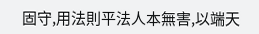固守,用法則平法人本無害,以端天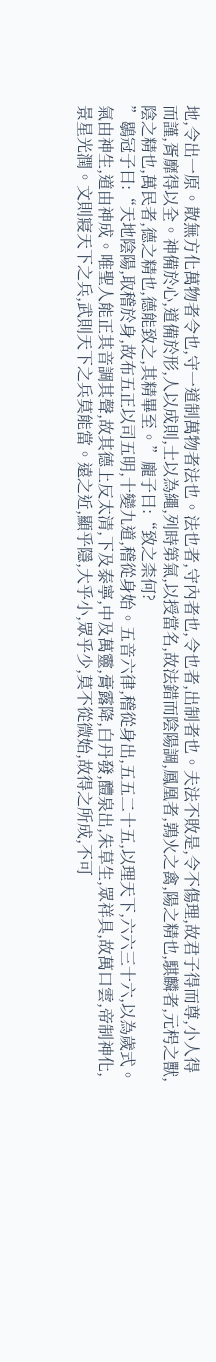地,令出一原。散無方化萬物者令也,守一道制萬物者法也。法也者,守內者也,令也者,出制者也。夫法不敗是,令不傷理,故君子得而尊,小人得而謹,胥靡得以全。神備於心,道備於形,人以成則,士以為繩,列時第氣,以授當名,故法錯而陰陽調,鳳凰者,鶉火之禽,陽之精也,騏麟者,元枵之獸,陰之精也,萬民者,德之精也,德能致之,其精畢至。”龐子曰:“致之柰何?
”鶡冠子曰:“天地陰陽,取稽於身,故布五正以司五明,十變九道,稽從身始。五音六律,稽從身出,五五二十五,以理天下,六六三十六,以為歲式。氣由神生,道由神成。唯聖人能正其音調其聲,故其德上反太清,下及泰寧,中及萬靈,膏露降,白丹發,醴泉出,朱草生,眾祥具,故萬口雲,帝制神化,景星光潤。文則寢天下之兵,武則天下之兵莫能當。遠之近,顯乎隱,大乎小,眾乎少,莫不從微始,故得之所成,不可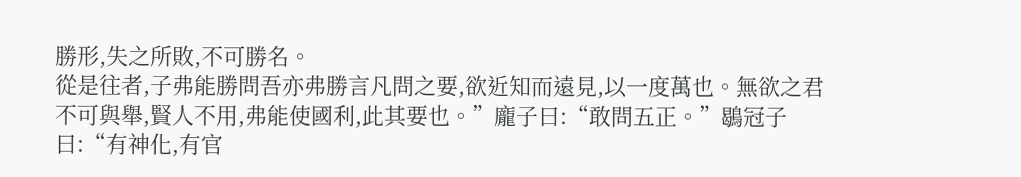勝形,失之所敗,不可勝名。
從是往者,子弗能勝問吾亦弗勝言凡問之要,欲近知而遠見,以一度萬也。無欲之君不可與舉,賢人不用,弗能使國利,此其要也。”龐子曰:“敢問五正。”鶡冠子曰:“有神化,有官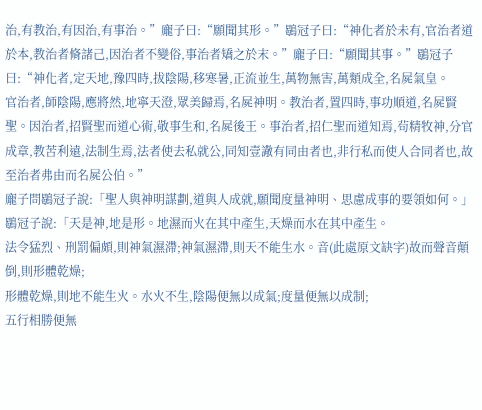治,有教治,有因治,有事治。”龐子曰:“願聞其形。”鶡冠子曰:“神化者於未有,官治者道於本,教治者脩諸己,因治者不變俗,事治者矯之於末。”龐子曰:“願聞其事。”鶡冠子曰:“神化者,定天地,豫四時,拔陰陽,移寒暑,正流並生,萬物無害,萬類成全,名屍氣皇。
官治者,師陰陽,應將然,地寧天澄,眾美歸焉,名屍神明。教治者,置四時,事功順道,名屍賢聖。因治者,招賢聖而道心術,敬事生和,名屍後王。事治者,招仁聖而道知焉,茍精牧神,分官成章,教苦利遠,法制生焉,法者使去私就公,同知壹䜘有同由者也,非行私而使人合同者也,故至治者弗由而名屍公伯。”
龐子問鶡冠子說:「聖人與神明謀劃,道與人成就,願聞度量神明、思慮成事的要領如何。」鶡冠子說:「天是神,地是形。地濕而火在其中產生,天燥而水在其中產生。
法令猛烈、刑罰偏頗,則神氣濕滯;神氣濕滯,則天不能生水。音(此處原文缺字)故而聲音顛倒,則形體乾燥;
形體乾燥,則地不能生火。水火不生,陰陽便無以成氣;度量便無以成制;
五行相勝便無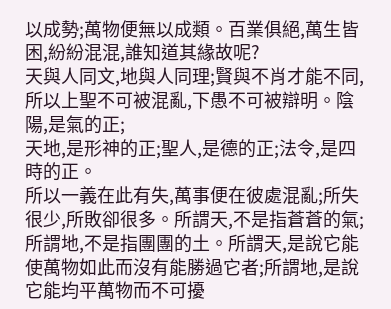以成勢;萬物便無以成類。百業俱絕,萬生皆困,紛紛混混,誰知道其緣故呢?
天與人同文,地與人同理;賢與不肖才能不同,所以上聖不可被混亂,下愚不可被辯明。陰陽,是氣的正;
天地,是形神的正;聖人,是德的正;法令,是四時的正。
所以一義在此有失,萬事便在彼處混亂;所失很少,所敗卻很多。所謂天,不是指蒼蒼的氣;
所謂地,不是指團團的土。所謂天,是說它能使萬物如此而沒有能勝過它者;所謂地,是說它能均平萬物而不可擾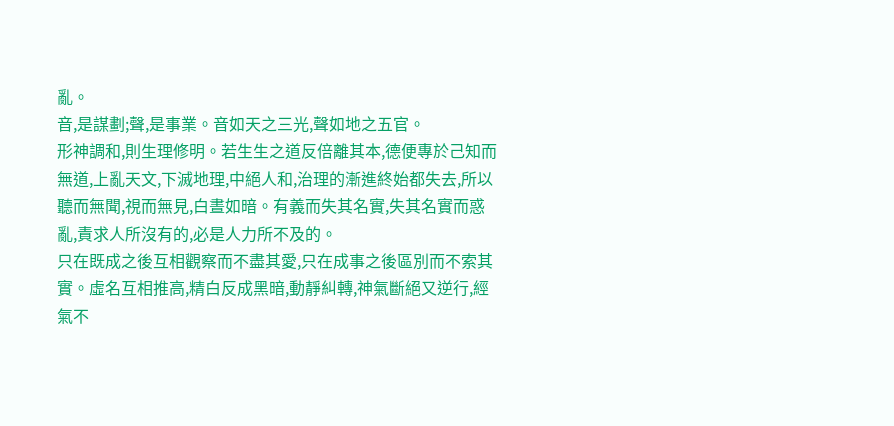亂。
音,是謀劃;聲,是事業。音如天之三光,聲如地之五官。
形神調和,則生理修明。若生生之道反倍離其本,德便專於己知而無道,上亂天文,下滅地理,中絕人和,治理的漸進終始都失去,所以聽而無聞,視而無見,白晝如暗。有義而失其名實,失其名實而惑亂,責求人所沒有的,必是人力所不及的。
只在既成之後互相觀察而不盡其愛,只在成事之後區別而不索其實。虛名互相推高,精白反成黑暗,動靜糾轉,神氣斷絕又逆行,經氣不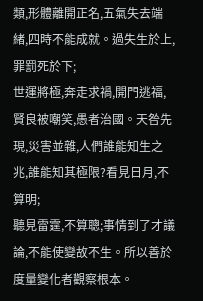類,形體離開正名,五氣失去端緒,四時不能成就。過失生於上,罪罰死於下;
世運將極,奔走求禍,開門逃福,賢良被嘲笑,愚者治國。天咎先現,災害並雜,人們誰能知生之兆,誰能知其極限?看見日月,不算明;
聽見雷霆,不算聰;事情到了才議論,不能使變故不生。所以善於度量變化者觀察根本。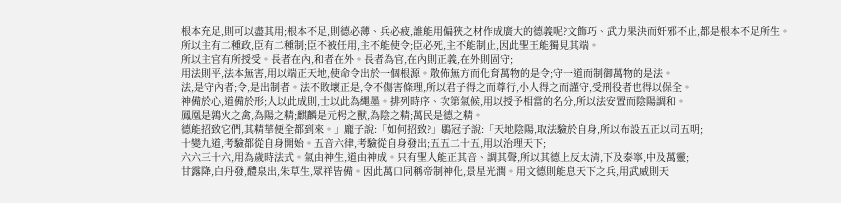根本充足,則可以盡其用;根本不足,則德必薄、兵必疲,誰能用偏狹之材作成廣大的德義呢?文飾巧、武力果決而奸邪不止,都是根本不足所生。
所以主有二種政,臣有二種制;臣不被任用,主不能使令;臣必死,主不能制止,因此聖王能獨見其端。
所以主官有所授受。長者在內,和者在外。長者為官,在內則正義,在外則固守;
用法則平,法本無害,用以端正天地,使命令出於一個根源。散佈無方而化育萬物的是令;守一道而制御萬物的是法。
法,是守內者;令,是出制者。法不敗壞正是,令不傷害條理,所以君子得之而尊行,小人得之而謹守,受刑役者也得以保全。
神備於心,道備於形;人以此成則,士以此為繩墨。排列時序、次第氣候,用以授予相當的名分,所以法安置而陰陽調和。
鳳凰是鶉火之禽,為陽之精;麒麟是元枵之獸,為陰之精;萬民是德之精。
德能招致它們,其精華便全都到來。」龐子說:「如何招致?」鶡冠子說:「天地陰陽,取法驗於自身,所以布設五正以司五明;
十變九道,考驗都從自身開始。五音六律,考驗從自身發出;五五二十五,用以治理天下;
六六三十六,用為歲時法式。氣由神生,道由神成。只有聖人能正其音、調其聲,所以其德上反太清,下及泰寧,中及萬靈;
甘露降,白丹發,醴泉出,朱草生,眾祥皆備。因此萬口同稱帝制神化,景星光潤。用文德則能息天下之兵,用武威則天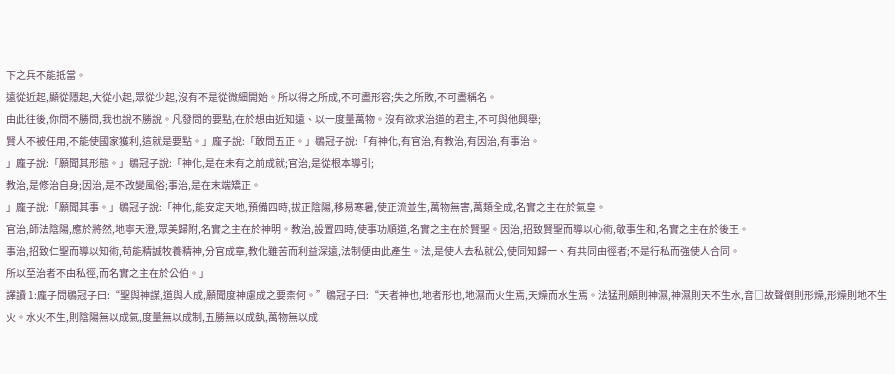下之兵不能抵當。
遠從近起,顯從隱起,大從小起,眾從少起,沒有不是從微細開始。所以得之所成,不可盡形容;失之所敗,不可盡稱名。
由此往後,你問不勝問,我也說不勝說。凡發問的要點,在於想由近知遠、以一度量萬物。沒有欲求治道的君主,不可與他興舉;
賢人不被任用,不能使國家獲利,這就是要點。」龐子說:「敢問五正。」鶡冠子說:「有神化,有官治,有教治,有因治,有事治。
」龐子說:「願聞其形態。」鶡冠子說:「神化,是在未有之前成就;官治,是從根本導引;
教治,是修治自身;因治,是不改變風俗;事治,是在末端矯正。
」龐子說:「願聞其事。」鶡冠子說:「神化,能安定天地,預備四時,拔正陰陽,移易寒暑,使正流並生,萬物無害,萬類全成,名實之主在於氣皇。
官治,師法陰陽,應於將然,地寧天澄,眾美歸附,名實之主在於神明。教治,設置四時,使事功順道,名實之主在於賢聖。因治,招致賢聖而導以心術,敬事生和,名實之主在於後王。
事治,招致仁聖而導以知術,苟能精誠牧養精神,分官成章,教化雖苦而利益深遠,法制便由此產生。法,是使人去私就公,使同知歸一、有共同由徑者;不是行私而強使人合同。
所以至治者不由私徑,而名實之主在於公伯。」
譯讀 1:龐子問鶡冠子曰:“聖與神謀,道與人成,願聞度神慮成之要柰何。”鶡冠子曰:“天者神也,地者形也,地濕而火生焉,天燥而水生焉。法猛刑頗則神濕,神濕則天不生水,音□故聲倒則形燥,形燥則地不生火。水火不生,則陰陽無以成氣,度量無以成制,五勝無以成埶,萬物無以成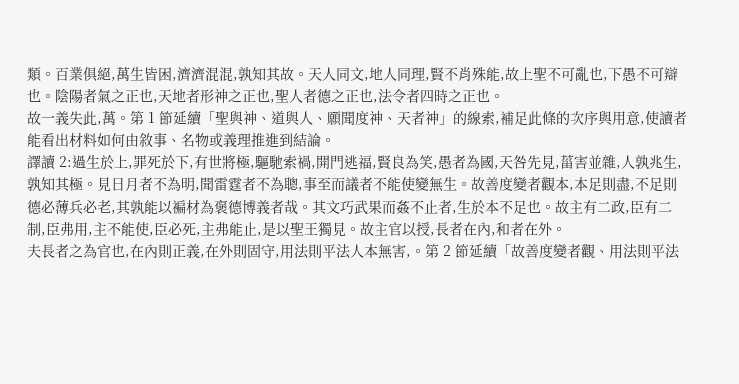類。百業俱絕,萬生皆困,濟濟混混,孰知其故。天人同文,地人同理,賢不肖殊能,故上聖不可亂也,下愚不可辯也。陰陽者氣之正也,天地者形神之正也,聖人者德之正也,法令者四時之正也。
故一義失此,萬。第 1 節延續「聖與神、道與人、願聞度神、天者神」的線索,補足此條的次序與用意,使讀者能看出材料如何由敘事、名物或義理推進到結論。
譯讀 2:過生於上,罪死於下,有世將極,驅馳索禍,開門逃福,賢良為笑,愚者為國,天咎先見,菑害並雜,人孰兆生,孰知其極。見日月者不為明,聞雷霆者不為聰,事至而議者不能使變無生。故善度變者觀本,本足則盡,不足則德必薄兵必老,其孰能以褊材為褒德博義者哉。其文巧武果而姦不止者,生於本不足也。故主有二政,臣有二制,臣弗用,主不能使,臣必死,主弗能止,是以聖王獨見。故主官以授,長者在內,和者在外。
夫長者之為官也,在內則正義,在外則固守,用法則平法人本無害,。第 2 節延續「故善度變者觀、用法則平法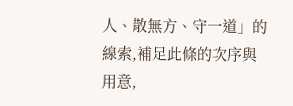人、散無方、守一道」的線索,補足此條的次序與用意,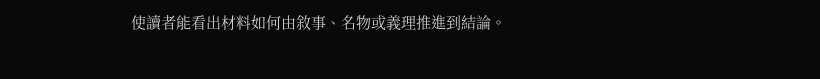使讀者能看出材料如何由敘事、名物或義理推進到結論。